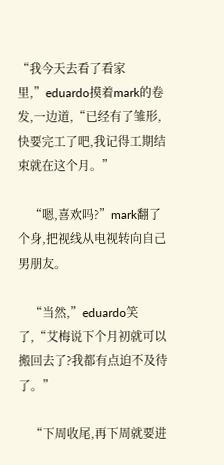“我今天去看了看家里,”eduardo摸着mark的卷发,一边道,“已经有了雏形,快要完工了吧,我记得工期结束就在这个月。”

    “嗯,喜欢吗?”mark翻了个身,把视线从电视转向自己男朋友。

    “当然,”eduardo笑了,“艾梅说下个月初就可以搬回去了?我都有点迫不及待了。”

    “下周收尾,再下周就要进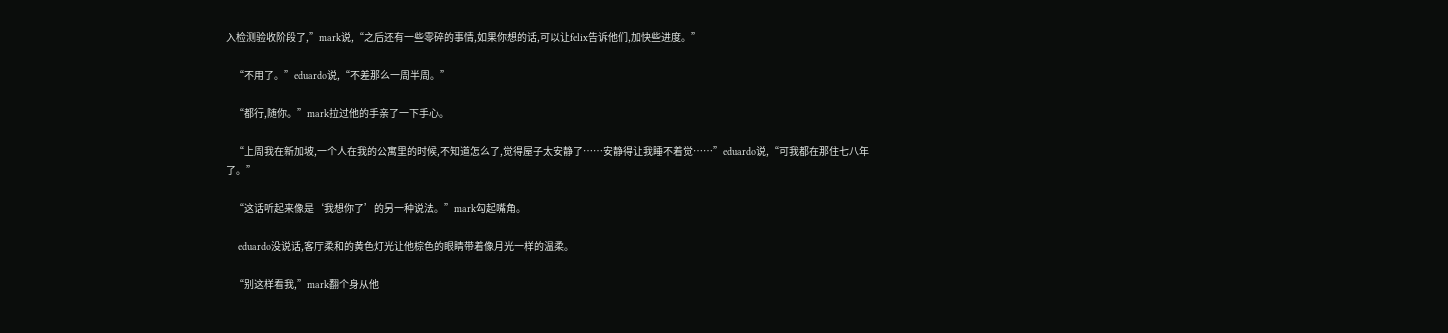入检测验收阶段了,”mark说,“之后还有一些零碎的事情,如果你想的话,可以让felix告诉他们,加快些进度。”

    “不用了。”eduardo说,“不差那么一周半周。”

    “都行,随你。”mark拉过他的手亲了一下手心。

    “上周我在新加坡,一个人在我的公寓里的时候,不知道怎么了,觉得屋子太安静了……安静得让我睡不着觉……”eduardo说,“可我都在那住七八年了。”

    “这话听起来像是‘我想你了’的另一种说法。”mark勾起嘴角。

    eduardo没说话,客厅柔和的黄色灯光让他棕色的眼睛带着像月光一样的温柔。

    “别这样看我,”mark翻个身从他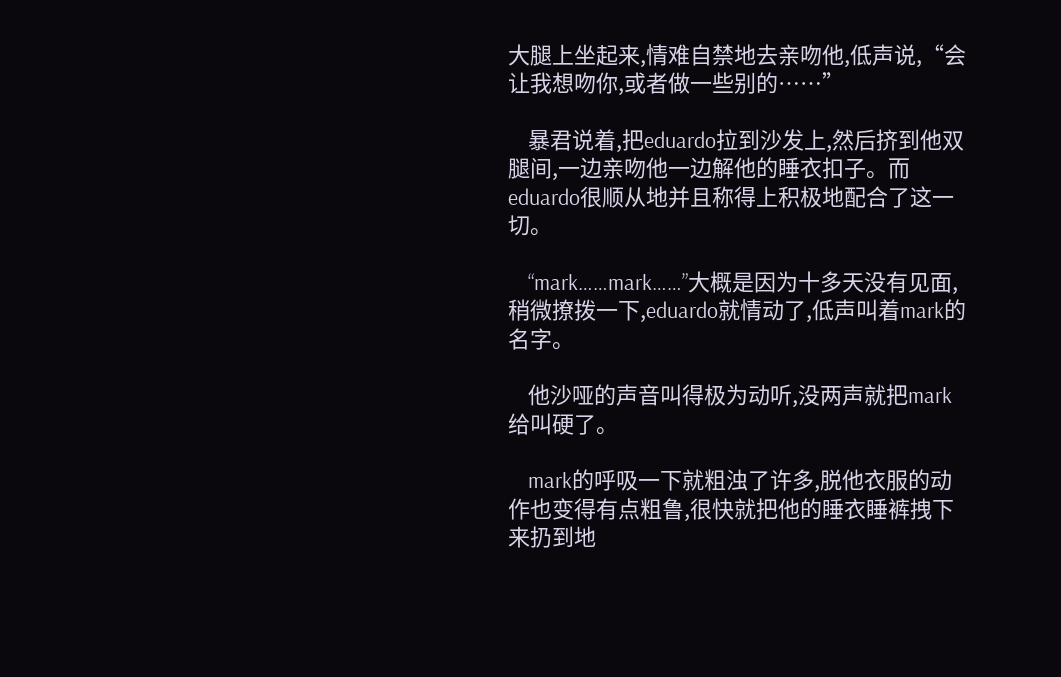大腿上坐起来,情难自禁地去亲吻他,低声说,“会让我想吻你,或者做一些别的……”

    暴君说着,把eduardo拉到沙发上,然后挤到他双腿间,一边亲吻他一边解他的睡衣扣子。而eduardo很顺从地并且称得上积极地配合了这一切。

    “mark……mark……”大概是因为十多天没有见面,稍微撩拨一下,eduardo就情动了,低声叫着mark的名字。

    他沙哑的声音叫得极为动听,没两声就把mark给叫硬了。

    mark的呼吸一下就粗浊了许多,脱他衣服的动作也变得有点粗鲁,很快就把他的睡衣睡裤拽下来扔到地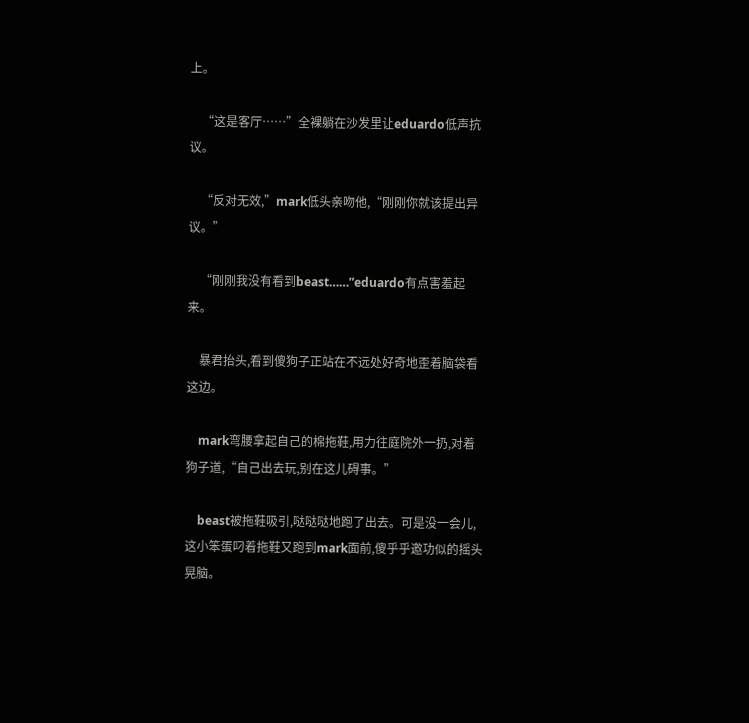上。

    “这是客厅……”全裸躺在沙发里让eduardo低声抗议。

    “反对无效,”mark低头亲吻他,“刚刚你就该提出异议。”

    “刚刚我没有看到beast……”eduardo有点害羞起来。

    暴君抬头,看到傻狗子正站在不远处好奇地歪着脑袋看这边。

    mark弯腰拿起自己的棉拖鞋,用力往庭院外一扔,对着狗子道,“自己出去玩,别在这儿碍事。”

    beast被拖鞋吸引,哒哒哒地跑了出去。可是没一会儿,这小笨蛋叼着拖鞋又跑到mark面前,傻乎乎邀功似的摇头晃脑。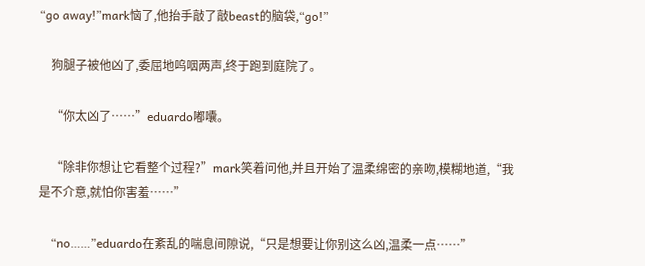“go away!”mark恼了,他抬手敲了敲beast的脑袋,“go!”

    狗腿子被他凶了,委屈地呜咽两声,终于跑到庭院了。

    “你太凶了……”eduardo嘟囔。

    “除非你想让它看整个过程?”mark笑着问他,并且开始了温柔绵密的亲吻,模糊地道,“我是不介意,就怕你害羞……”

    “no……”eduardo在紊乱的喘息间隙说,“只是想要让你别这么凶,温柔一点……”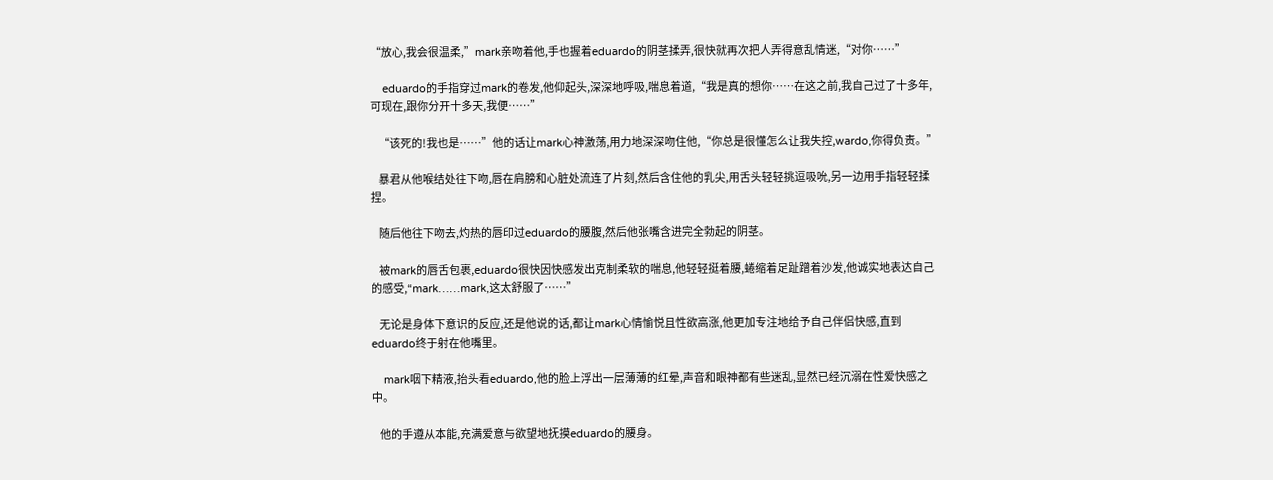“放心,我会很温柔,”mark亲吻着他,手也握着eduardo的阴茎揉弄,很快就再次把人弄得意乱情迷,“对你……”

    eduardo的手指穿过mark的卷发,他仰起头,深深地呼吸,喘息着道,“我是真的想你……在这之前,我自己过了十多年,可现在,跟你分开十多天,我便……”

    “该死的!我也是……”他的话让mark心神激荡,用力地深深吻住他,“你总是很懂怎么让我失控,wardo,你得负责。”

    暴君从他喉结处往下吻,唇在肩膀和心脏处流连了片刻,然后含住他的乳尖,用舌头轻轻挑逗吸吮,另一边用手指轻轻揉捏。

    随后他往下吻去,灼热的唇印过eduardo的腰腹,然后他张嘴含进完全勃起的阴茎。

    被mark的唇舌包裹,eduardo很快因快感发出克制柔软的喘息,他轻轻挺着腰,蜷缩着足趾蹭着沙发,他诚实地表达自己的感受,“mark……mark,这太舒服了……”

    无论是身体下意识的反应,还是他说的话,都让mark心情愉悦且性欲高涨,他更加专注地给予自己伴侣快感,直到eduardo终于射在他嘴里。

    mark咽下精液,抬头看eduardo,他的脸上浮出一层薄薄的红晕,声音和眼神都有些迷乱,显然已经沉溺在性爱快感之中。

    他的手遵从本能,充满爱意与欲望地抚摸eduardo的腰身。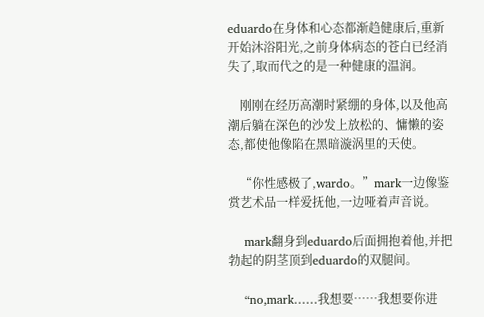eduardo在身体和心态都渐趋健康后,重新开始沐浴阳光,之前身体病态的苍白已经消失了,取而代之的是一种健康的温润。

    刚刚在经历高潮时紧绷的身体,以及他高潮后躺在深色的沙发上放松的、慵懒的姿态,都使他像陷在黑暗漩涡里的天使。

    “你性感极了,wardo。”mark一边像鉴赏艺术品一样爱抚他,一边哑着声音说。

    mark翻身到eduardo后面拥抱着他,并把勃起的阴茎顶到eduardo的双腿间。

    “no,mark……我想要……我想要你进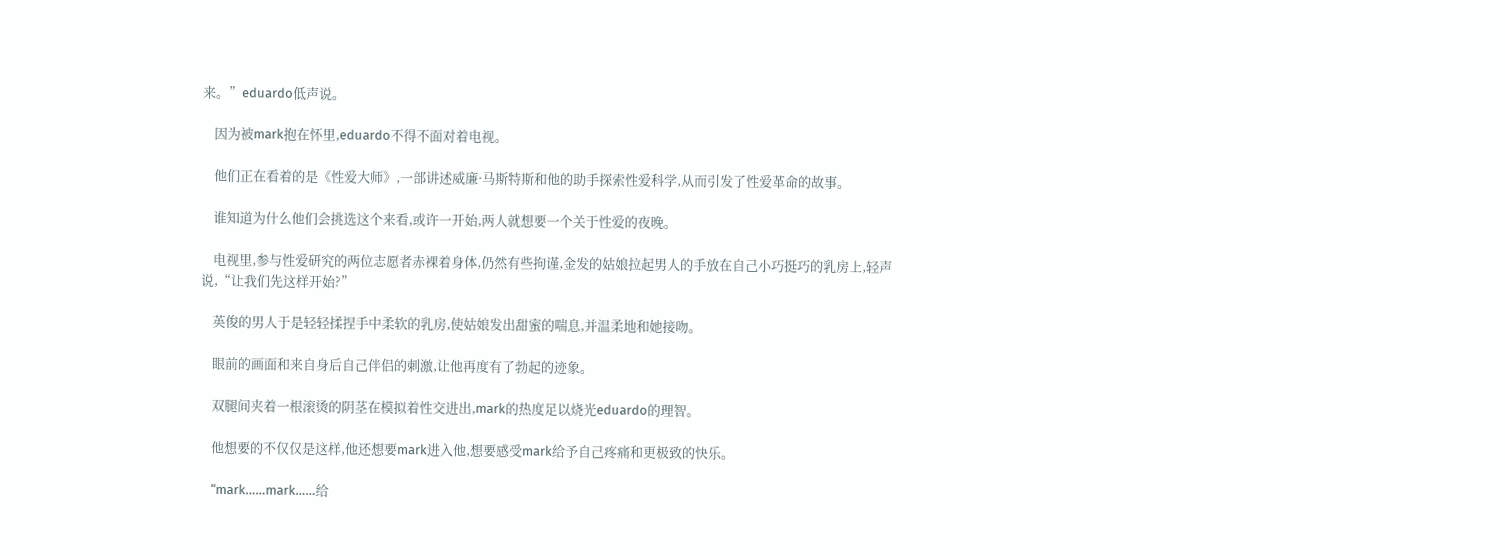来。”eduardo低声说。

    因为被mark抱在怀里,eduardo不得不面对着电视。

    他们正在看着的是《性爱大师》,一部讲述威廉·马斯特斯和他的助手探索性爱科学,从而引发了性爱革命的故事。

    谁知道为什么他们会挑选这个来看,或许一开始,两人就想要一个关于性爱的夜晚。

    电视里,参与性爱研究的两位志愿者赤裸着身体,仍然有些拘谨,金发的姑娘拉起男人的手放在自己小巧挺巧的乳房上,轻声说,“让我们先这样开始?”

    英俊的男人于是轻轻揉捏手中柔软的乳房,使姑娘发出甜蜜的喘息,并温柔地和她接吻。

    眼前的画面和来自身后自己伴侣的刺激,让他再度有了勃起的迹象。

    双腿间夹着一根滚烫的阴茎在模拟着性交进出,mark的热度足以烧光eduardo的理智。

    他想要的不仅仅是这样,他还想要mark进入他,想要感受mark给予自己疼痛和更极致的快乐。

    “mark……mark……给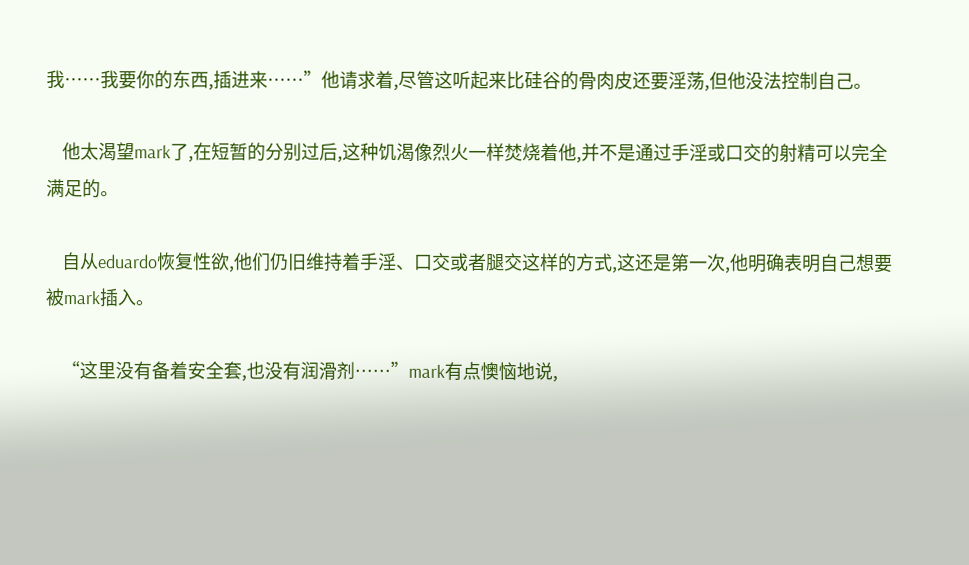我……我要你的东西,插进来……”他请求着,尽管这听起来比硅谷的骨肉皮还要淫荡,但他没法控制自己。

    他太渴望mark了,在短暂的分别过后,这种饥渴像烈火一样焚烧着他,并不是通过手淫或口交的射精可以完全满足的。

    自从eduardo恢复性欲,他们仍旧维持着手淫、口交或者腿交这样的方式,这还是第一次,他明确表明自己想要被mark插入。

    “这里没有备着安全套,也没有润滑剂……”mark有点懊恼地说,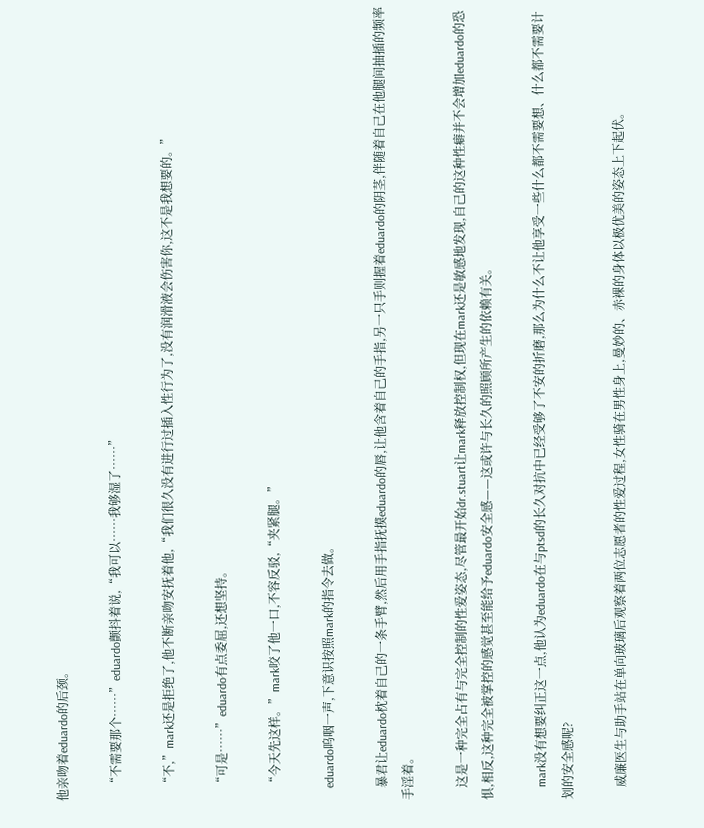他亲吻着eduardo的后颈。

    “不需要那个……”eduardo颤抖着说,“我可以……我够湿了……”

    “不,”mark还是拒绝了,他不断亲吻安抚着他,“我们很久没有进行过插入性行为了,没有润滑液会伤害你,这不是我想要的。”

    “可是……”eduardo有点委屈,还想坚持。

    “今天先这样。”mark咬了他一口,不容反驳,“夹紧腿。”

    eduardo呜咽一声,下意识按照mark的指令去做。

    暴君让eduardo枕着自己的一条手臂,然后用手指抚摸eduardo的唇,让他含着自己的手指,另一只手则握着eduardo的阴茎,伴随着自己在他腿间抽插的频率手淫着。

    这是一种完全占有与完全控制的性爱姿态,尽管最开始dr.stuart让mark释放控制权,但现在mark还是敏感地发现,自己的这种性癖并不会增加eduardo的恐惧,相反,这种完全被掌控的感觉甚至能给予eduardo安全感——这或许与长久的照顾所产生的依赖有关。

    mark没有想要纠正这一点,他认为eduardo在与ptsd的长久对抗中已经受够了不安的折磨,那么为什么不让他享受一些什么都不需要想、什么都不需要计划的安全感呢?

    威廉医生与助手站在单向玻璃后观察着两位志愿者的性爱过程,女性骑在男性身上,曼妙的、赤裸的身体以极优美的姿态上下起伏。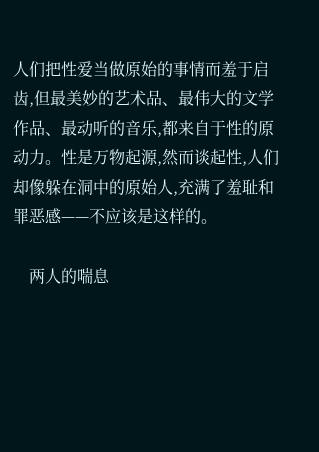人们把性爱当做原始的事情而羞于启齿,但最美妙的艺术品、最伟大的文学作品、最动听的音乐,都来自于性的原动力。性是万物起源,然而谈起性,人们却像躲在洞中的原始人,充满了羞耻和罪恶感——不应该是这样的。

    两人的喘息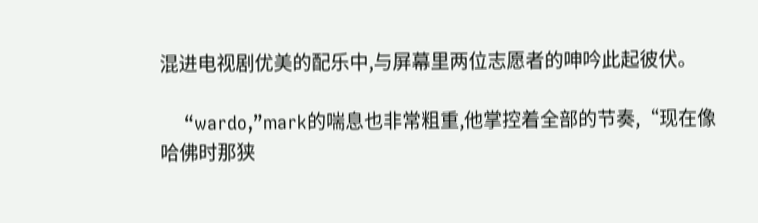混进电视剧优美的配乐中,与屏幕里两位志愿者的呻吟此起彼伏。

    “wardo,”mark的喘息也非常粗重,他掌控着全部的节奏,“现在像哈佛时那狭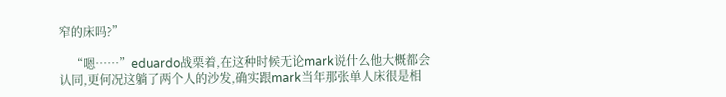窄的床吗?”

    “嗯……”eduardo战栗着,在这种时候无论mark说什么他大概都会认同,更何况这躺了两个人的沙发,确实跟mark当年那张单人床很是相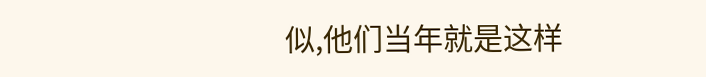似,他们当年就是这样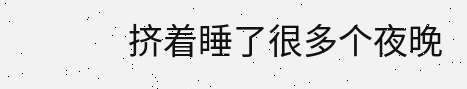挤着睡了很多个夜晚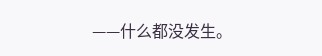——什么都没发生。